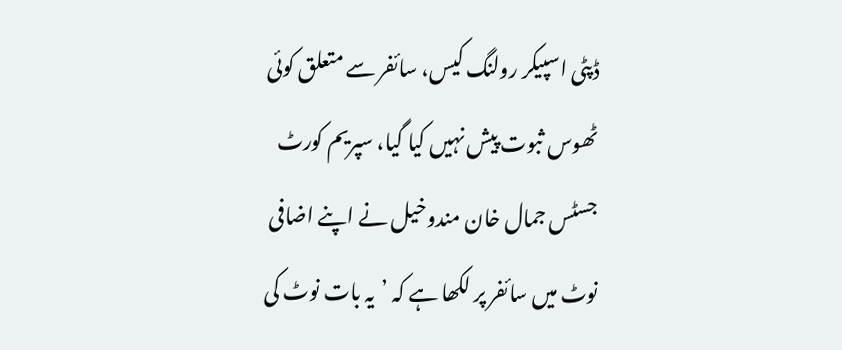ڈپٹی اسپیکر رولنگ کیس، سائفر سے متعلق کوئی ٹھوس ثبوت پیش نہیں کیا گیا، سپریم کورٹ
جسٹس جمال خان مندوخیل نے اپنے اضافی نوٹ میں سائفر پر لکھا ہے کہ ’یہ بات نوٹ کی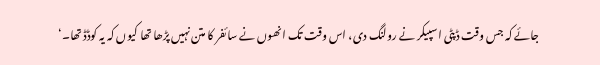جائے کہ جس وقت ڈپٹی اسپیکر نے رولنگ دی، اس وقت تک انھوں نے سائفر کا متن نہیں پڑھا تھا کیوں کہ یہ کوڈڈ تھا۔‘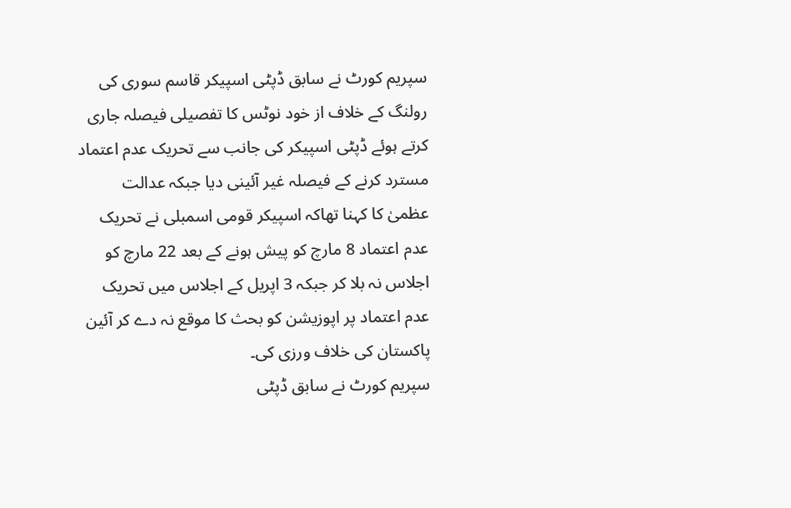سپریم کورٹ نے سابق ڈپٹی اسپیکر قاسم سوری کی رولنگ کے خلاف از خود نوٹس کا تفصیلی فیصلہ جاری کرتے ہوئے ڈپٹی اسپیکر کی جانب سے تحریک عدم اعتماد مسترد کرنے کے فیصلہ غیر آئینی دیا جبکہ عدالت عظمیٰ کا کہنا تھاکہ اسپیکر قومی اسمبلی نے تحریک عدم اعتماد 8 مارچ کو پیش ہونے کے بعد 22 مارچ کو اجلاس نہ بلا کر جبکہ 3 اپریل کے اجلاس میں تحریک عدم اعتماد پر اپوزیشن کو بحث کا موقع نہ دے کر آئین پاکستان کی خلاف ورزی کی۔
سپریم کورٹ نے سابق ڈپٹی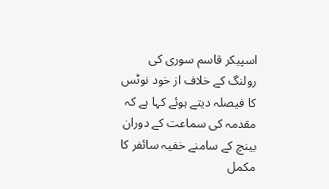اسپیکر قاسم سوری کی رولنگ کے خلاف از خود نوٹس کا فیصلہ دیتے ہوئے کہا ہے کہ مقدمہ کی سماعت کے دوران بینچ کے سامنے خفیہ سائفر کا مکمل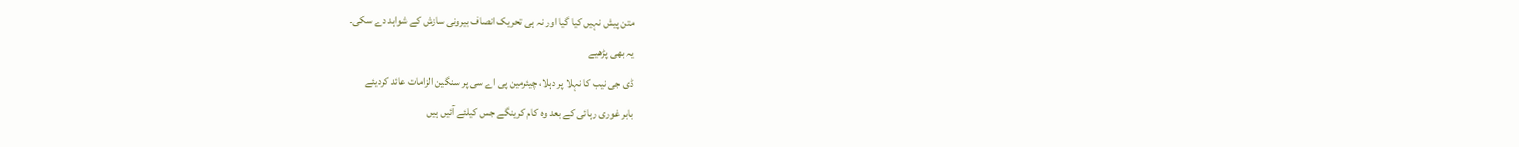متن پیش نہیں کیا گیا اور نہ ہی تحریک انصاف بیرونی سازش کے شواہد دے سکی۔
یہ بھی پڑھیے
ڈی جی نیب کا نہلا پر دہلا، چیئرمین پی اے سی پر سنگین الزامات عائد کردیئے
بابر غوری رہائی کے بعد وہ کام کرینگے جس کیلئے آئیں ہیں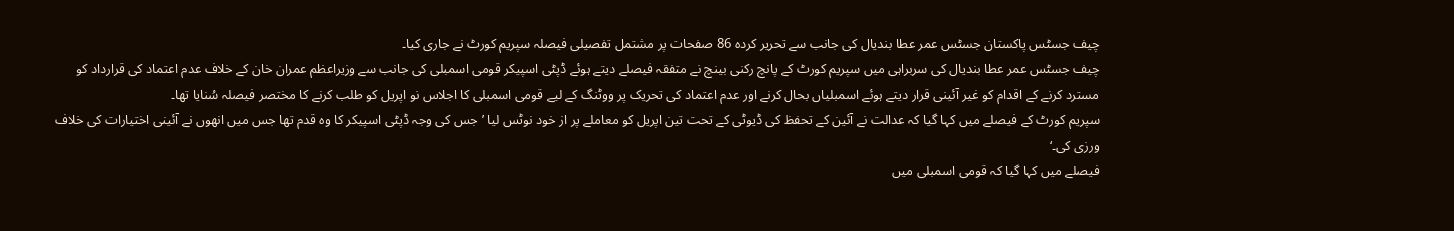چیف جسٹس پاکستان جسٹس عمر عطا بندیال کی جانب سے تحریر کردہ 86 صفحات پر مشتمل تفصیلی فیصلہ سپریم کورٹ نے جاری کیا۔
چیف جسٹس عمر عطا بندیال کی سربراہی میں سپریم کورٹ کے پانچ رکنی بینچ نے متفقہ فیصلے دیتے ہوئے ڈپٹی اسپیکر قومی اسمبلی کی جانب سے وزیراعظم عمران خان کے خلاف عدم اعتماد کی قرارداد کو مسترد کرنے کے اقدام کو غیر آئینی قرار دیتے ہوئے اسمبلیاں بحال کرنے اور عدم اعتماد کی تحریک پر ووٹنگ کے لیے قومی اسمبلی کا اجلاس نو اپریل کو طلب کرنے کا مختصر فیصلہ سُنایا تھا۔
سپریم کورٹ کے فیصلے میں کہا گیا کہ عدالت نے آئین کے تحفظ کی ڈیوٹی کے تحت تین اپریل کو معاملے پر از خود نوٹس لیا ’جس کی وجہ ڈپٹی اسپیکر کا وہ قدم تھا جس میں انھوں نے آئینی اختیارات کی خلاف ورزی کی۔‘
فیصلے میں کہا گیا کہ قومی اسمبلی میں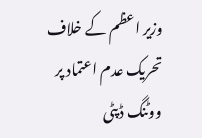وزیر اعظم کے خلاف تحریک عدم اعتماد پر ووٹنگ ڈپٹی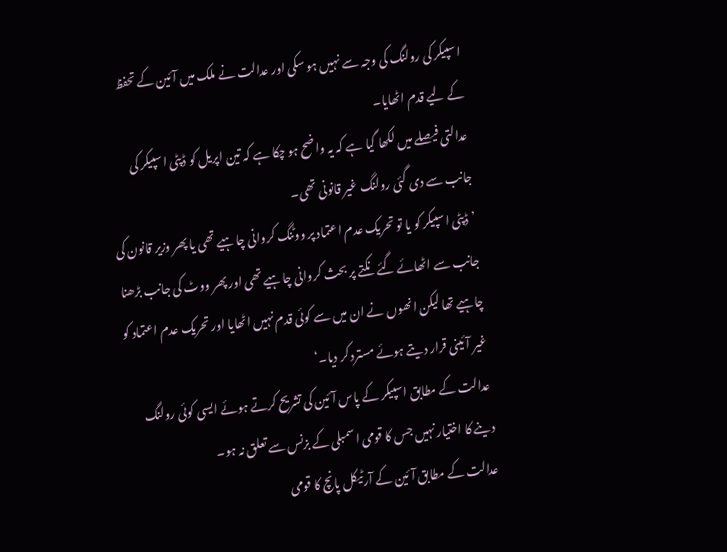اسپیکر کی رولنگ کی وجہ سے نہیں ہو سکی اور عدالت نے ملک میں آئین کے تحفظ کے لیے قدم اٹھایا۔
عدالتی فیصلے میں لکھا گیا ہے کہ یہ واضح ہو چکا ہے کہ تین اپریل کو ڈپٹی اسپیکر کی جانب سے دی گئی رولنگ غیر قانونی تھی۔
’ڈپٹی اسپیکر کو یا تو تحریک عدم اعتماد پر ووٹنگ کروانی چاہیے تھی یا پھر وزیر قانون کی جانب سے اٹھائے گئے نکتے پر بحث کروانی چاہیے تھی اور پھر ووٹ کی جانب بڑھنا چاہیے تھا لیکن انھوں نے ان میں سے کوئی قدم نہیں اٹھایا اور تحریک عدم اعتماد کو غیر آئینی قرار دیتے ہوئے مسترد کر دیا۔‘
عدالت کے مطابق اسپیکر کے پاس آئین کی تشریح کرتے ہوئے ایسی کوئی رولنگ دینے کا اختیار نہیں جس کا قومی اسمبلی کے بزنس سے تعلق نہ ہو۔
عدالت کے مطابق آئین کے آرٹیکل پانچ کا قومی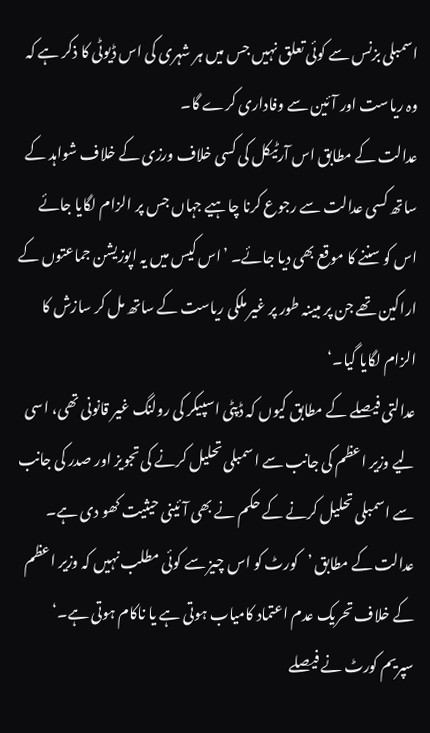اسمبلی بزنس سے کوئی تعلق نہیں جس میں ہر شہری کی اس ڈیوٹی کا ذکر ہے کہ وہ ریاست اور آئین سے وفاداری کرے گا۔
عدالت کے مطابق اس آرٹیکل کی کسی خلاف ورزی کے خلاف شواہد کے ساتھ کسی عدالت سے رجوع کرنا چاہیے جہاں جس پر الزام لگایا جائے اس کو سننے کا موقع بھی دیا جائے۔ ’اس کیس میں یہ اپوزیشن جماعتوں کے اراکین تھے جن پر مبینہ طور پر غیر ملکی ریاست کے ساتھ مل کر سازش کا الزام لگایا گیا۔‘
عدالتی فیصلے کے مطابق کیوں کہ ڈپٹی اسپیکر کی رولنگ غیر قانونی تھی، اسی لیے وزیر اعظم کی جانب سے اسمبلی تحلیل کرنے کی تجویز اور صدر کی جانب سے اسمبلی تحلیل کرنے کے حکم نے بھی آئینی حیثیت کھو دی ہے۔
عدالت کے مطابق ’کورٹ کو اس چیز سے کوئی مطلب نہیں کہ وزیر اعظم کے خلاف تحریک عدم اعتماد کامیاب ہوتی ہے یا ناکام ہوتی ہے۔‘
سپریم کورٹ نے فیصلے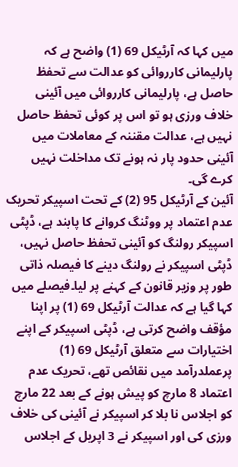میں کہا کہ آرٹیکل 69 (1) واضح ہے کہ پارلیمانی کارروائی کو عدالت سے تحفظ حاصل ہے، پارلیمانی کارروائی میں آئینی خلاف ورزی ہو تو اس پر کوئی تحفظ حاصل نہیں ہے، عدالت مقننہ کے معاملات میں آئینی حدود پار نہ ہونے تک مداخلت نہیں کرے گی۔
آئین کے آرٹیکل 95 (2) کے تحت اسپیکر تحریک عدم اعتماد پر ووٹنگ کروانے کا پابند ہے، ڈپٹی اسپیکر رولنگ کو آئینی تحفظ حاصل نہیں، ڈپٹی اسپیکر نے رولنگ دینے کا فیصلہ ذاتی طور پر وزیر قانون کے کہنے پر لیا۔فیصلے میں کہا گیا ہے کہ عدالت آرٹیکل 69 (1) پر اپنا مؤقف واضح کرتی ہے، ڈپٹی اسپیکر کے اپنے اختیارات سے متعلق آرٹیکل 69 (1) پرعملدرآمد میں نقائص تھے، تحریک عدم اعتماد 8 مارچ کو پیش ہونے کے بعد 22 مارچ کو اجلاس نا بلا کر اسپیکر نے آئینی کی خلاف ورزی کی اور اسپیکر نے 3 اپریل کے اجلاس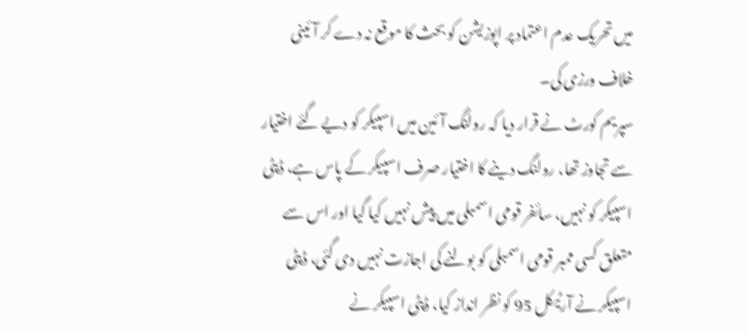میں تحریک عدم اعتماد پر اپوزیشن کو بحث کا موقع نہ دے کر آئینی خلاف ورزی کی۔
سپریم کورٹ نے قرار دیا کہ رولنگ آئین میں اسپیکر کو دیے گئے اختیار سے تجاوز تھا، رولنگ دینے کا اختیار صرف اسپیکر کے پاس ہے، ڈپٹی اسپیکر کو نہیں، سائفر قومی اسمبلی میں پیش نہیں کیا گیا اور اس سے متعلق کسی ممبر قومی اسمبلی کو بولنے کی اجازت نہیں دی گئی، ڈپٹی اسپیکر نے آرٹیکل 95 کو نظر انداز کیا، ڈپٹی اسپیکر نے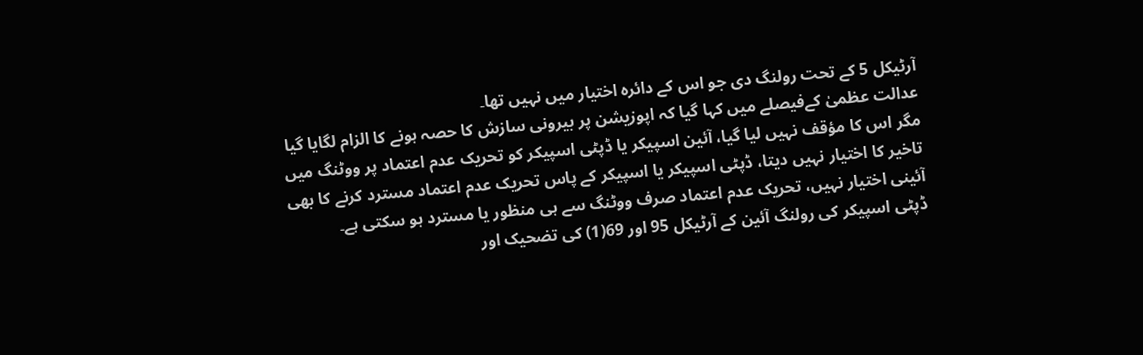آرٹیکل 5 کے تحت رولنگ دی جو اس کے دائرہ اختیار میں نہیں تھا۔
عدالت عظمیٰ کےفیصلے میں کہا گیا کہ اپوزیشن پر بیرونی سازش کا حصہ ہونے کا الزام لگایا گیا مگر اس کا مؤقف نہیں لیا گیا، آئین اسپیکر یا ڈپٹی اسپیکر کو تحریک عدم اعتماد پر ووٹنگ میں تاخیر کا اختیار نہیں دیتا، ڈپٹی اسپیکر یا اسپیکر کے پاس تحریک عدم اعتماد مسترد کرنے کا بھی آئینی اختیار نہیں، تحریک عدم اعتماد صرف ووٹنگ سے ہی منظور یا مسترد ہو سکتی ہے۔
ڈپٹی اسپیکر کی رولنگ آئین کے آرٹیکل 95 اور 69(1) کی تضحیک اور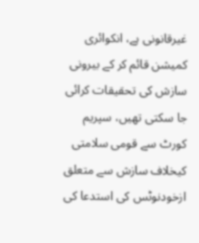غیرقانونی ہے، انکوائری کمیشن قائم کر کے بیرونی سازش کی تحقیقات کرائی جا سکتی تھیں، سپریم کورٹ سے قومی سلامتی کیخلاف سازش سے متعلق ازخودنوٹس کی استدعا کی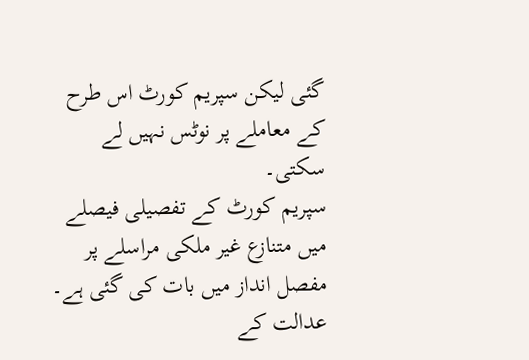گئی لیکن سپریم کورٹ اس طرح کے معاملے پر نوٹس نہیں لے سکتی۔
سپریم کورٹ کے تفصیلی فیصلے میں متنازع غیر ملکی مراسلے پر مفصل انداز میں بات کی گئی ہے۔
عدالت کے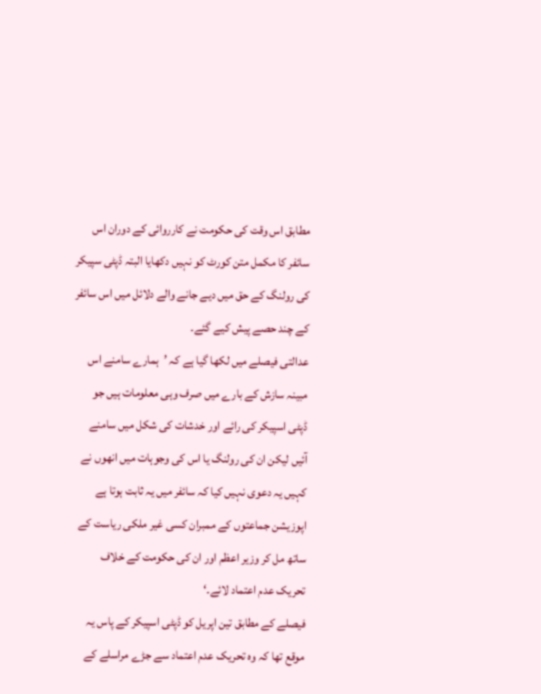مطابق اس وقت کی حکومت نے کارروائی کے دوران اس سائفر کا مکمل متن کورٹ کو نہیں دکھایا البتہ ڈپٹی سپیکر کی رولنگ کے حق میں دیے جانے والے دلائل میں اس سائفر کے چند حصے پیش کیے گئے۔
عدالتی فیصلے میں لکھا گیا ہے کہ ’ہمارے سامنے اس مبینہ سازش کے بارے میں صرف وہی معلومات ہیں جو ڈپٹی اسپیکر کی رائے اور خدشات کی شکل میں سامنے آئیں لیکن ان کی رولنگ یا اس کی وجوہات میں انھوں نے کہیں یہ دعوی نہیں کیا کہ سائفر میں یہ ثابت ہوتا ہے اپوزیشن جماعتوں کے ممبران کسی غیر ملکی ریاست کے ساتھ مل کر وزیر اعظم اور ان کی حکومت کے خلاف تحریک عدم اعتماد لائے۔‘
فیصلے کے مطابق تین اپریل کو ڈپٹی اسپیکر کے پاس یہ موقع تھا کہ وہ تحریک عدم اعتماد سے جڑے مراسلے کے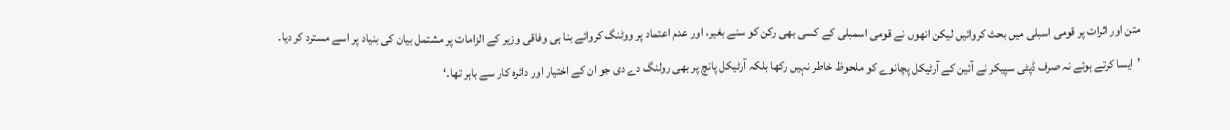متن اور اثرات پر قومی اسبلی میں بحث کروائیں لیکن انھوں نے قومی اسمبلی کے کسی بھی رکن کو سنے بغیر، اور عدم اعتماد پر ووٹنگ کروائے بنا ہی وفاقی وزیر کے الزامات پر مشتمل بیان کی بنیاد پر اسے مسترد کر دیا۔
’ایسا کرتے ہوئے نہ صرف ڈپٹی سپیکر نے آئین کے آرٹیکل پچانوے کو ملحوظ خاطر نہیں رکھا بلکہ آرٹیکل پانچ پر بھی رولنگ دے دی جو ان کے اختیار اور دائرہ کار سے باہر تھا۔‘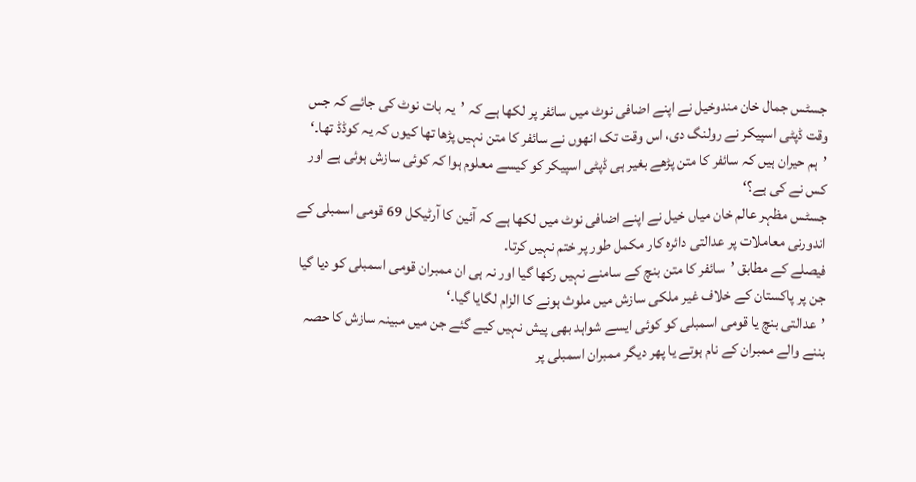جسٹس جمال خان مندوخیل نے اپنے اضافی نوٹ میں سائفر پر لکھا ہے کہ ’یہ بات نوٹ کی جائے کہ جس وقت ڈپٹی اسپیکر نے رولنگ دی، اس وقت تک انھوں نے سائفر کا متن نہیں پڑھا تھا کیوں کہ یہ کوڈڈ تھا۔‘
’ہم حیران ہیں کہ سائفر کا متن پڑھے بغیر ہی ڈپٹی اسپیکر کو کیسے معلوم ہوا کہ کوئی سازش ہوئی ہے اور کس نے کی ہے؟‘
جسٹس مظہر عالم خان میاں خیل نے اپنے اضافی نوٹ میں لکھا ہے کہ آئین کا آرٹیکل 69 قومی اسمبلی کے اندورنی معاملات پر عدالتی دائرہ کار مکمل طور پر ختم نہیں کرتا۔
فیصلے کے مطابق ’سائفر کا متن بنچ کے سامنے نہیں رکھا گیا اور نہ ہی ان ممبران قومی اسمبلی کو دیا گیا جن پر پاکستان کے خلاف غیر ملکی سازش میں ملوث ہونے کا الزام لگایا گیا۔‘
’عدالتی بنچ یا قومی اسمبلی کو کوئی ایسے شواہد بھی پیش نہیں کیے گئے جن میں مبینہ سازش کا حصہ بننے والے ممبران کے نام ہوتے یا پھر دیگر ممبران اسمبلی پر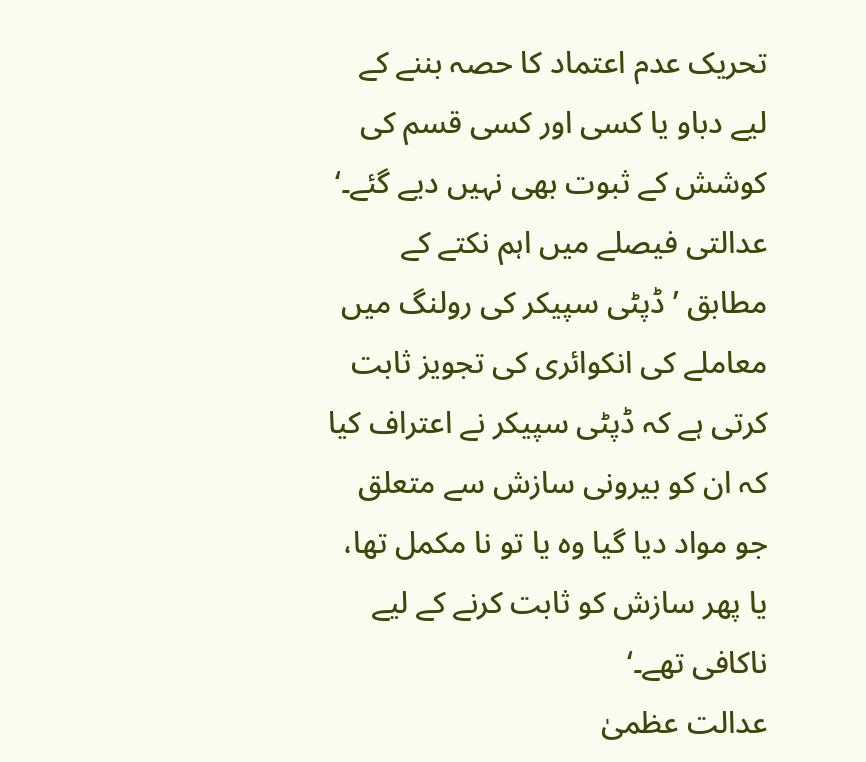تحریک عدم اعتماد کا حصہ بننے کے لیے دباو یا کسی اور کسی قسم کی کوشش کے ثبوت بھی نہیں دیے گئے۔‘
عدالتی فیصلے میں اہم نکتے کے مطابق ’ڈپٹی سپیکر کی رولنگ میں معاملے کی انکوائری کی تجویز ثابت کرتی ہے کہ ڈپٹی سپیکر نے اعتراف کیا کہ ان کو بیرونی سازش سے متعلق جو مواد دیا گیا وہ یا تو نا مکمل تھا، یا پھر سازش کو ثابت کرنے کے لیے ناکافی تھے۔‘
عدالت عظمیٰ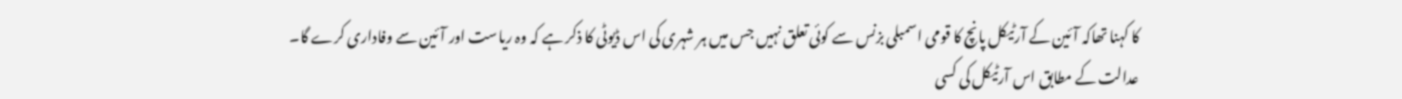کا کہنا تھاکہ آئین کے آرٹیکل پانچ کا قومی اسمبلی بزنس سے کوئی تعلق نہیں جس میں ہر شہری کی اس ڈیوٹی کا ذکر ہے کہ وہ ریاست اور آئین سے وفاداری کرے گا۔
عدالت کے مطابق اس آرٹیکل کی کسی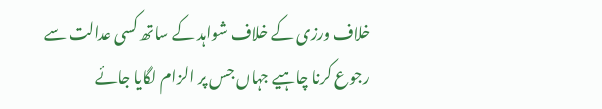خلاف ورزی کے خلاف شواہد کے ساتھ کسی عدالت سے رجوع کرنا چاہیے جہاں جس پر الزام لگایا جائے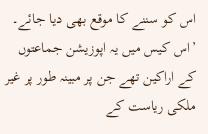اس کو سننے کا موقع بھی دیا جائے۔ ’اس کیس میں یہ اپوزیشن جماعتوں کے اراکین تھے جن پر مبینہ طور پر غیر ملکی ریاست کے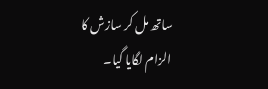ساتھ مل کر سازش کا الزام لگایا گیا۔